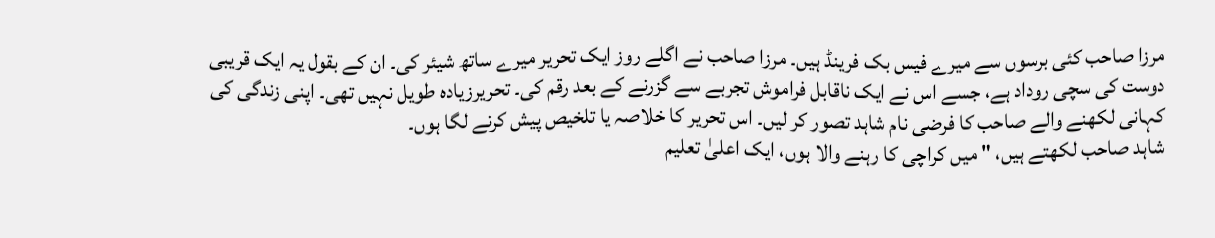مرزا صاحب کئی برسوں سے میرے فیس بک فرینڈ ہیں۔ مرزا صاحب نے اگلے روز ایک تحریر میرے ساتھ شیئر کی۔ ان کے بقول یہ ایک قریبی دوست کی سچی روداد ہے، جسے اس نے ایک ناقابل فراموش تجربے سے گزرنے کے بعد رقم کی۔ تحریرزیادہ طویل نہیں تھی۔ اپنی زندگی کی کہانی لکھنے والے صاحب کا فرضی نام شاہد تصور کر لیں۔ اس تحریر کا خلاصہ یا تلخیص پیش کرنے لگا ہوں۔
شاہد صاحب لکھتے ہیں، " میں کراچی کا رہنے والا ہوں، ایک اعلیٰ تعلیم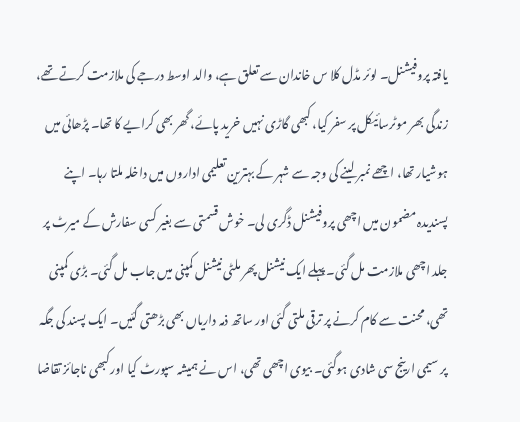یافتہ پروفیشنل۔ لوئر مڈل کلا س خاندان سے تعلق ہے، والد اوسط درجے کی ملازمت کرتے تھے، زندگی بھر موٹرسائیکل پر سفر کیا، کبھی گاڑی نہیں خرید پائے، گھر بھی کرایے کا تھا۔ پڑھائی میں ہوشیار تھا، اچھے نمبر لینے کی وجہ سے شہر کے بہترین تعلیمی اداروں میں داخلہ ملتا رہا۔ اپنے پسندیدہ مضمون میں اچھی پروفیشنل ڈگری لی۔ خوش قسمتی سے بغیر کسی سفارش کے میرٹ پر جلد اچھی ملازمت مل گئی۔ پہلے ایک نیشنل پھر ملٹی نیشنل کمپنی میں جاب مل گئی۔ بڑی کمپنی تھی، محنت سے کام کرنے پر ترقی ملتی گئی اور ساتھ ذمہ داریاں بھی بڑھتی گئیں۔ ایک پسند کی جگہ پر سیمی ارینج سی شادی ہوگئی۔ بیوی اچھی تھی، اس نے ہمیشہ سپورٹ کیا اور کبھی ناجائز تقاضا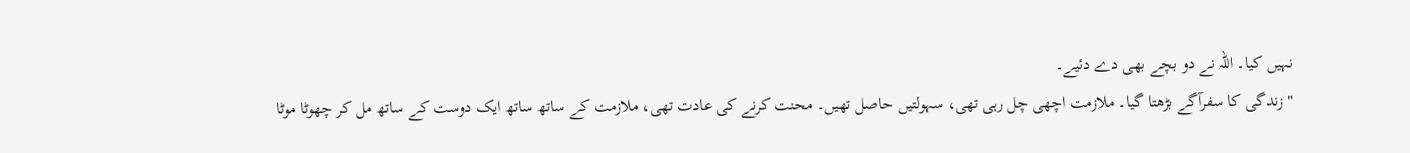نہیں کیا۔ اللہ نے دو بچے بھی دے دئیے۔
" زندگی کا سفرآگے بڑھتا گیا۔ ملازمت اچھی چل رہی تھی، سہولتیں حاصل تھیں۔ محنت کرنے کی عادت تھی، ملازمت کے ساتھ ساتھ ایک دوست کے ساتھ مل کر چھوٹا موٹا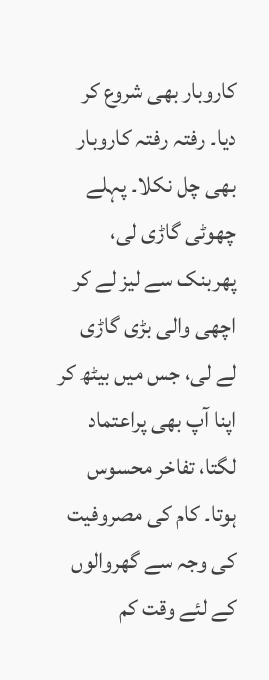کاروبار بھی شروع کر دیا۔ رفتہ رفتہ کاروبار بھی چل نکلا۔ پہلے چھوٹی گاڑی لی، پھربنک سے لیز لے کر اچھی والی بڑی گاڑی لے لی، جس میں بیٹھ کر اپنا آپ بھی پراعتماد لگتا، تفاخر محسوس ہوتا۔ کام کی مصروفیت کی وجہ سے گھروالوں کے لئے وقت کم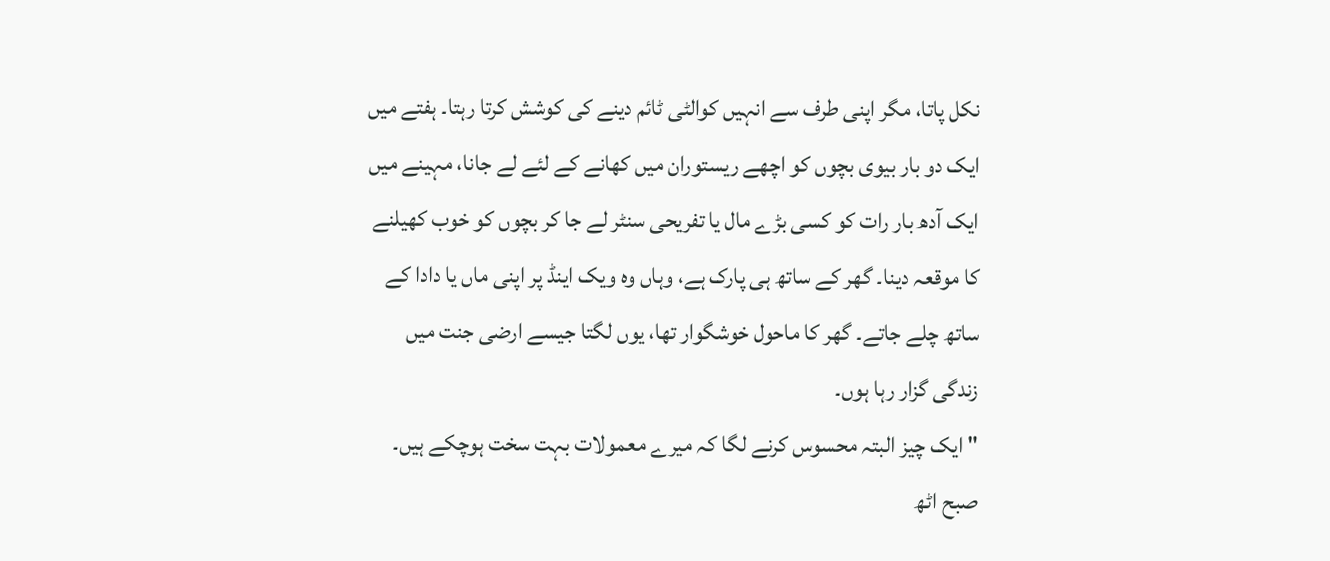نکل پاتا، مگر اپنی طرف سے انہیں کوالٹی ٹائم دینے کی کوشش کرتا رہتا۔ ہفتے میں ایک دو بار بیوی بچوں کو اچھے ریستوران میں کھانے کے لئے لے جانا، مہینے میں ایک آدھ بار رات کو کسی بڑے مال یا تفریحی سنٹر لے جا کر بچوں کو خوب کھیلنے کا موقعہ دینا۔ گھر کے ساتھ ہی پارک ہے، وہاں وہ ویک اینڈ پر اپنی ماں یا دادا کے ساتھ چلے جاتے۔ گھر کا ماحول خوشگوار تھا، یوں لگتا جیسے ارضی جنت میں زندگی گزار رہا ہوں۔
" ایک چیز البتہ محسوس کرنے لگا کہ میرے معمولات بہت سخت ہوچکے ہیں۔ صبح اٹھ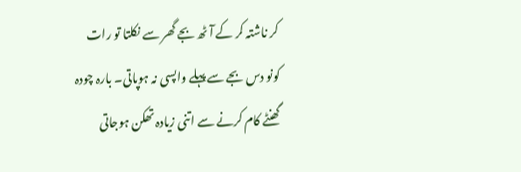کر ناشتہ کر کے آٹھ بجے گھر سے نکلتا تو رات کونو دس بجے سے پہلے واپسی نہ ہوپاتی۔ بارہ چودہ گھنٹے کام کرنے سے اتنی زیادہ تھکن ہوجاتی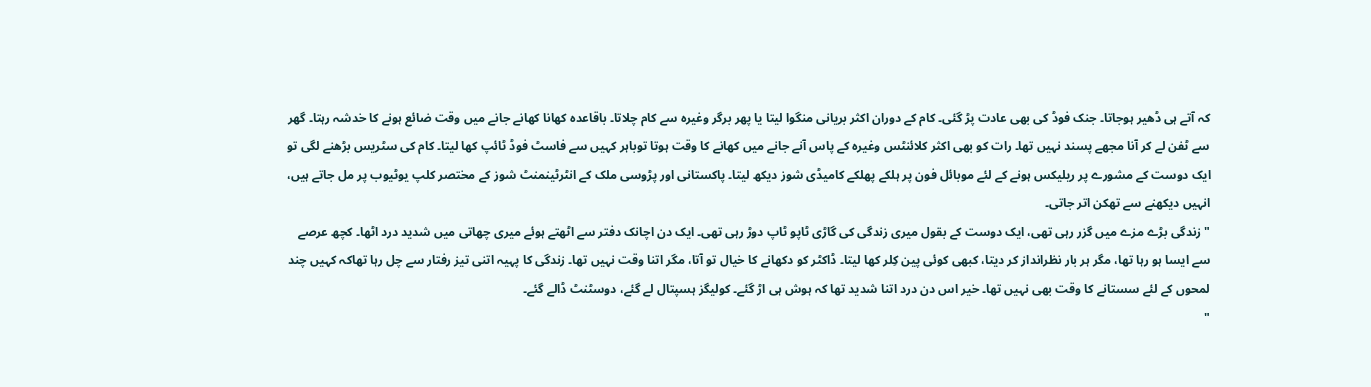کہ آتے ہی ڈھیر ہوجاتا۔ جنک فوڈ کی بھی عادت پڑ گئی۔ کام کے دوران اکثر بریانی منگوا لیتا یا پھر برگر وغیرہ سے کام چلاتا۔ باقاعدہ کھانا کھانے جانے میں وقت ضائع ہونے کا خدشہ رہتا۔ گھر سے ٹفن لے کر آنا مجھے پسند نہیں تھا۔ رات کو بھی اکثر کلائنٹس وغیرہ کے پاس آنے جانے میں کھانے کا وقت ہوتا توباہر کہیں سے فاسٹ فوڈ ٹائپ کھا لیتا۔ کام کی سٹریس بڑھنے لگی تو ایک دوست کے مشورے پر ریلیکس ہونے کے لئے موبائل فون پر ہلکے پھلکے کامیڈی شوز دیکھ لیتا۔ پاکستانی اور پڑوسی ملک کے انٹرٹینمنٹ شوز کے مختصر کلپ یوٹیوب پر مل جاتے ہیں، انہیں دیکھنے سے تھکن اتر جاتی۔
" زندگی بڑے مزے میں گزر رہی تھی، ایک دوست کے بقول میری زندگی کی گاڑی ٹاپو ٹاپ دوڑ رہی تھی۔ ایک دن اچانک دفتر سے اٹھتے ہوئے میری چھاتی میں شدید درد اٹھا۔ کچھ عرصے سے ایسا ہو رہا تھا، مگر ہر بار نظرانداز کر دیتا، کبھی کوئی پین کِلر کھا لیتا۔ ڈاکٹر کو دکھانے کا خیال تو آتا، مگر اتنا وقت نہیں تھا۔ زندگی کا پہیہ اتنی تیز رفتار سے چل رہا تھاکہ کہیں چند لمحوں کے لئے سستانے کا وقت بھی نہیں تھا۔ خیر اس دن درد اتنا شدید تھا کہ ہوش ہی اڑ گئے۔ کولیگز ہسپتال لے گئے، دوسٹنٹ ڈالے گئے۔
"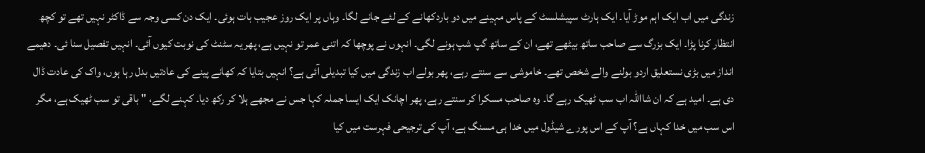زندگی میں اب ایک اہم موڑ آیا۔ ایک ہارٹ سپیشلسٹ کے پاس مہینے میں دو باردکھانے کے لئے جانے لگا۔ وہاں پر ایک روز عجیب بات ہوئی۔ ایک دن کسی وجہ سے ڈاکٹر نہیں تھے تو کچھ انتظار کرنا پڑا۔ ایک بزرگ سے صاحب ساتھ بیٹھے تھے، ان کے ساتھ گپ شپ ہونے لگی۔ انہوں نے پوچھا کہ اتنی عمر تو نہیں ہے، پھر یہ سٹنٹ کی نوبت کیوں آئی۔ انہیں تفصیل سنا ئی۔ دھیمے انداز میں بڑی نستعلیق اردو بولنے والے شخص تھے۔ خاموشی سے سنتے رہے، پھر بولے اب زندگی میں کیا تبدیلی آئی ہے؟ انہیں بتایا کہ کھانے پینے کی عادتیں بدل رہا ہوں، واک کی عادت ڈال دی ہے۔ امید ہے کہ ان شااللہ اب سب ٹھیک رہے گا۔ وہ صاحب مسکرا کر سنتے رہے، پھر اچانک ایک ایسا جملہ کہا جس نے مجھے ہلا کر رکھ دیا۔ کہنے لگے، " باقی تو سب ٹھیک ہے، مگر اس سب میں خدا کہاں ہے؟ آپ کے اس پورے شیڈول میں خدا ہی مسنگ ہے، آپ کی ترجیحی فہرست میں کیا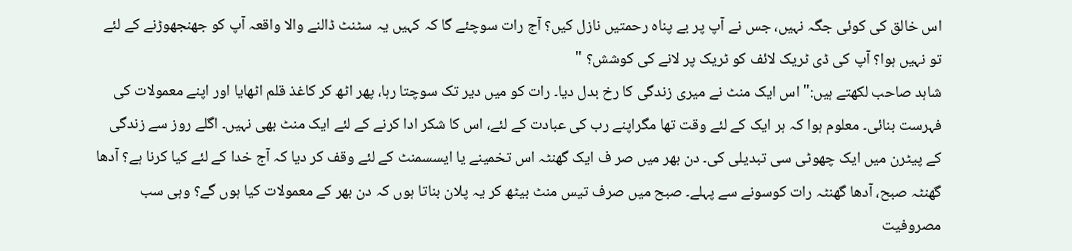اس خالق کی کوئی جگہ نہیں، جس نے آپ پر بے پناہ رحمتیں نازل کیں؟ آج رات سوچئے گا کہ کہیں یہ سٹنٹ ڈالنے والا واقعہ آپ کو جھنجھوڑنے کے لئے تو نہیں ہوا؟ آپ کی ڈی ٹریک لائف کو ٹریک پر لانے کی کوشش؟ "
شاہد صاحب لکھتے ہیں:" اس ایک منٹ نے میری زندگی کا رخ بدل دیا۔ رات کو میں دیر تک سوچتا رہا، پھر اٹھ کر کاغذ قلم اٹھایا اور اپنے معمولات کی فہرست بنائی۔ معلوم ہوا کہ ہر ایک کے لئے وقت تھا مگراپنے رب کی عبادت کے لئے، اس کا شکر ادا کرنے کے لئے ایک منٹ بھی نہیں۔ اگلے روز سے زندگی کے پیٹرن میں ایک چھوٹی سی تبدیلی کی۔ دن بھر میں صر ف ایک گھنٹہ اس تخمینے یا ایسسمنٹ کے لئے وقف کر دیا کہ آج خدا کے لئے کیا کرنا ہے؟ آدھا گھنٹہ صبح، آدھا گھنٹہ رات کوسونے سے پہلے۔ صبح میں صرف تیس منٹ بیٹھ کر یہ پلان بناتا ہوں کہ دن بھر کے معمولات کیا ہوں گے؟ وہی سب مصروفیت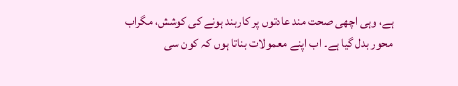ہے، وہی اچھی صحت مند عادتوں پر کاربند ہونے کی کوشش، مگراب محور بدل گیا ہے۔ اب اپنے معمولات بناتا ہوں کہ کون سی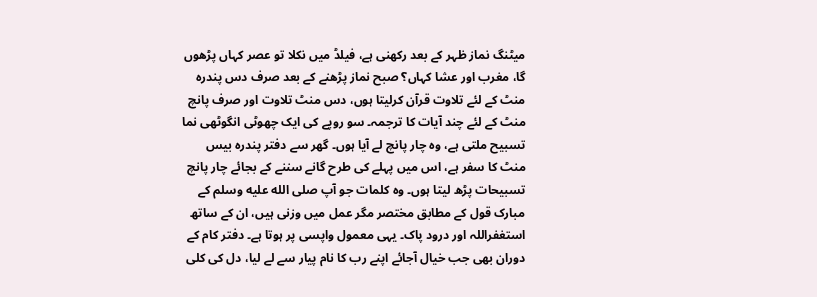میٹنگ نماز ظہر کے بعد رکھنی ہے، فیلڈ میں نکلا تو عصر کہاں پڑھوں گا، مغرب اور عشا کہاں؟ صبح نماز پڑھنے کے بعد صرف دس پندرہ منٹ کے لئے تلاوت قرآن کرلیتا ہوں، دس منٹ تلاوت اور صرف پانچ منٹ کے لئے چند آیات کا ترجمہ۔ سو روپے کی ایک چھوٹی انگوٹھی نما تسبیح ملتی ہے، وہ چار پانچ لے آیا ہوں۔ گھر سے دفتر پندرہ بیس منٹ کا سفر ہے، اس میں پہلے کی طرح گانے سننے کے بجائے چار پانچ تسبیحات پڑھ لیتا ہوں۔ وہ کلمات جو آپ صلى الله عليه وسلم کے مبارک قول کے مطابق مختصر مگر عمل میں وزنی ہیں، ان کے ساتھ استغفراللہ اور درود پاک۔ یہی معمول واپسی پر ہوتا ہے۔ دفتر کام کے دوران بھی جب خیال آجائے اپنے رب کا نام پیار سے لے لیا، دل کی کلی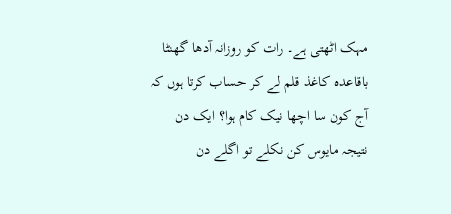مہک اٹھتی ہے۔ رات کو روزانہ آدھا گھنٹا باقاعدہ کاغذ قلم لے کر حساب کرتا ہوں کہ آج کون سا اچھا نیک کام ہوا؟ ایک دن نتیجہ مایوس کن نکلے تو اگلے دن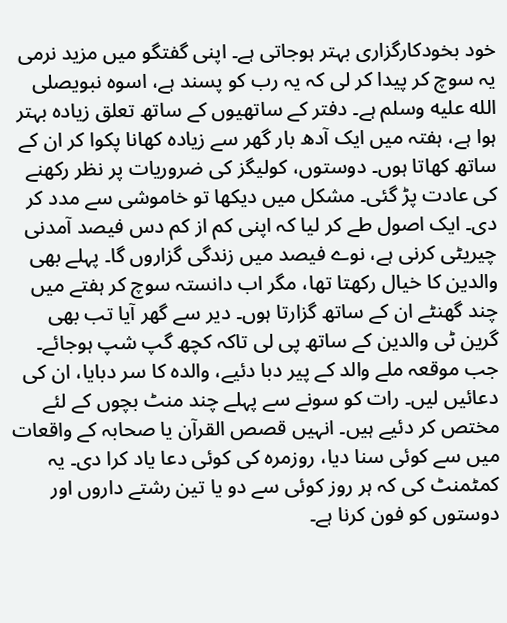خود بخودکارگزاری بہتر ہوجاتی ہے۔ اپنی گفتگو میں مزید نرمی یہ سوچ کر پیدا کر لی کہ یہ رب کو پسند ہے، اسوہ نبویصلى الله عليه وسلم ہے۔ دفتر کے ساتھیوں کے ساتھ تعلق زیادہ بہتر ہوا ہے، ہفتہ میں ایک آدھ بار گھر سے زیادہ کھانا پکوا کر ان کے ساتھ کھاتا ہوں۔ دوستوں، کولیگز کی ضروریات پر نظر رکھنے کی عادت پڑ گئی۔ مشکل میں دیکھا تو خاموشی سے مدد کر دی۔ ایک اصول طے کر لیا کہ اپنی کم از کم دس فیصد آمدنی چیریٹی کرنی ہے، نوے فیصد میں زندگی گزاروں گا۔ پہلے بھی والدین کا خیال رکھتا تھا، مگر اب دانستہ سوچ کر ہفتے میں چند گھنٹے ان کے ساتھ گزارتا ہوں۔ دیر سے گھر آیا تب بھی گرین ٹی والدین کے ساتھ پی لی تاکہ کچھ گپ شپ ہوجائے۔ جب موقعہ ملے والد کے پیر دبا دئیے، والدہ کا سر دبایا، ان کی دعائیں لیں۔ رات کو سونے سے پہلے چند منٹ بچوں کے لئے مختص کر دئیے ہیں۔ انہیں قصص القرآن یا صحابہ کے واقعات میں سے کوئی سنا دیا، روزمرہ کی کوئی دعا یاد کرا دی۔ یہ کمٹمنٹ کی کہ ہر روز کوئی سے دو یا تین رشتے داروں اور دوستوں کو فون کرنا ہے۔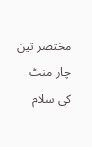مختصر تین چار منٹ کی سلام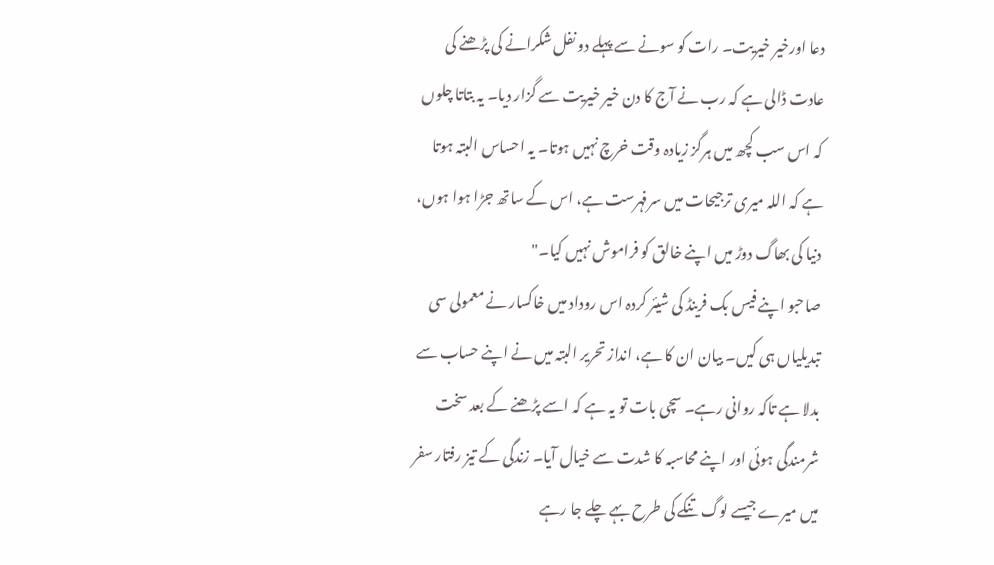دعا اورخیر خیریت۔ رات کو سونے سے پہلے دو نفل شکرانے کی پڑھنے کی عادت ڈالی ہے کہ رب نے آج کا دن خیر خیریت سے گزار دیا۔ یہ بتاتا چلوں کہ اس سب کچھ میں ہرگز زیادہ وقت خرچ نہیں ہوتا۔ یہ احساس البتہ ہوتا ہے کہ اللہ میری ترجیحات میں سرفہرست ہے، اس کے ساتھ جڑا ہوا ہوں، دنیا کی بھاگ دوڑ میں اپنے خالق کو فراموش نہیں کیا۔"
صاحبو اپنے فیس بک فرینڈ کی شیئر کردہ اس روداد میں خاکسار نے معمولی سی تبدیلیاں ہی کیں۔ بیان ان کا ہے، انداز تحریر البتہ میں نے اپنے حساب سے بدلا ہے تاکہ روانی رہے۔ سچی بات تو یہ ہے کہ اسے پڑھنے کے بعد سخت شرمندگی ہوئی اور اپنے محاسبہ کا شدت سے خیال آیا۔ زندگی کے تیز رفتار سفر میں میرے جیسے لوگ تنکے کی طرح بہے چلے جا رہے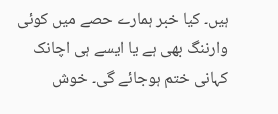ہیں۔ کیا خبر ہمارے حصے میں کوئی وارننگ بھی ہے یا ایسے ہی اچانک کہانی ختم ہوجائے گی۔ خوش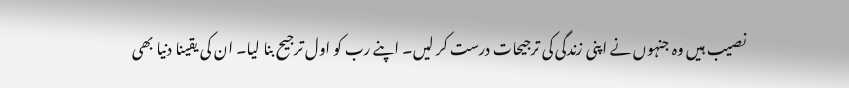نصیب ہیں وہ جنہوں نے اپنی زندگی کی ترجیحات درست کر لیں۔ اپنے رب کو اول ترجیح بنا لیا۔ ان کی یقینا دنیا بھی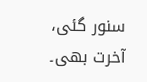سنور گئی، آخرت بھی۔